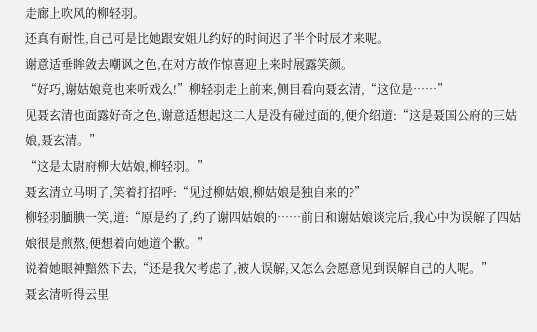走廊上吹风的柳轻羽。
还真有耐性,自己可是比她跟安姐儿约好的时间迟了半个时辰才来呢。
谢意适垂眸敛去嘲讽之色,在对方故作惊喜迎上来时展露笑颜。
“好巧,谢姑娘竟也来听戏么!”柳轻羽走上前来,侧目看向聂玄清,“这位是……”
见聂玄清也面露好奇之色,谢意适想起这二人是没有碰过面的,便介绍道:“这是聂国公府的三姑娘,聂玄清。”
“这是太尉府柳大姑娘,柳轻羽。”
聂玄清立马明了,笑着打招呼:“见过柳姑娘,柳姑娘是独自来的?”
柳轻羽腼腆一笑,道:“原是约了,约了谢四姑娘的……前日和谢姑娘谈完后,我心中为误解了四姑娘很是煎熬,便想着向她道个歉。”
说着她眼神黯然下去,“还是我欠考虑了,被人误解,又怎么会愿意见到误解自己的人呢。”
聂玄清听得云里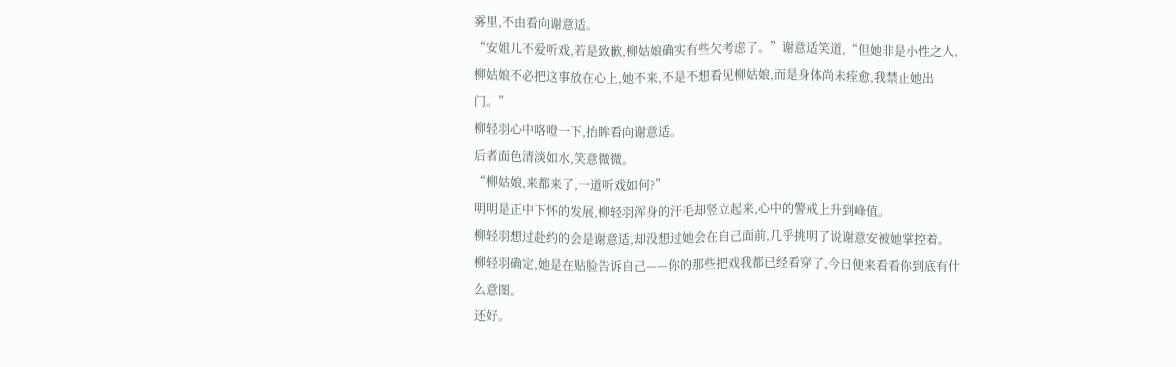雾里,不由看向谢意适。
“安姐儿不爱听戏,若是致歉,柳姑娘确实有些欠考虑了。”谢意适笑道,“但她非是小性之人,柳姑娘不必把这事放在心上,她不来,不是不想看见柳姑娘,而是身体尚未痊愈,我禁止她出门。”
柳轻羽心中咯噔一下,抬眸看向谢意适。
后者面色清淡如水,笑意微微。
“柳姑娘,来都来了,一道听戏如何?”
明明是正中下怀的发展,柳轻羽浑身的汗毛却竖立起来,心中的警戒上升到峰值。
柳轻羽想过赴约的会是谢意适,却没想过她会在自己面前,几乎挑明了说谢意安被她掌控着。
柳轻羽确定,她是在贴脸告诉自己——你的那些把戏我都已经看穿了,今日便来看看你到底有什么意图。
还好。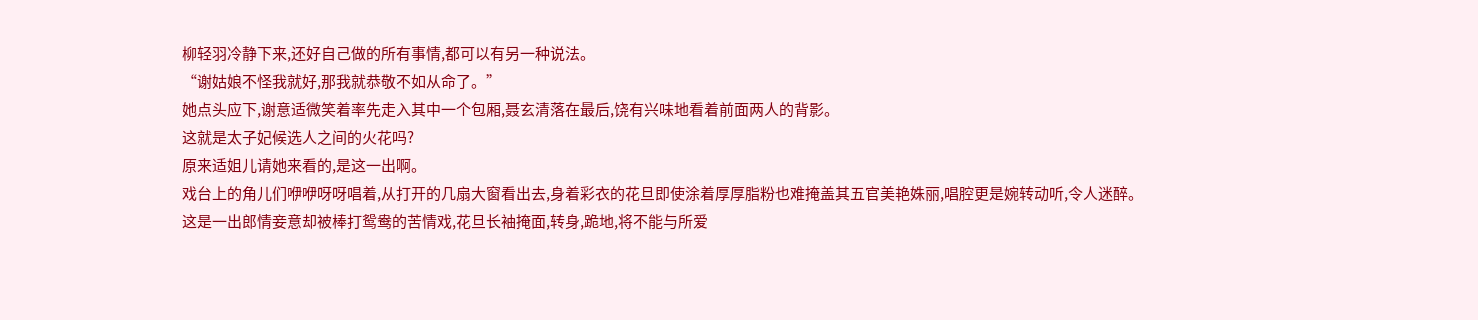柳轻羽冷静下来,还好自己做的所有事情,都可以有另一种说法。
“谢姑娘不怪我就好,那我就恭敬不如从命了。”
她点头应下,谢意适微笑着率先走入其中一个包厢,聂玄清落在最后,饶有兴味地看着前面两人的背影。
这就是太子妃候选人之间的火花吗?
原来适姐儿请她来看的,是这一出啊。
戏台上的角儿们咿咿呀呀唱着,从打开的几扇大窗看出去,身着彩衣的花旦即使涂着厚厚脂粉也难掩盖其五官美艳姝丽,唱腔更是婉转动听,令人迷醉。
这是一出郎情妾意却被棒打鸳鸯的苦情戏,花旦长袖掩面,转身,跪地,将不能与所爱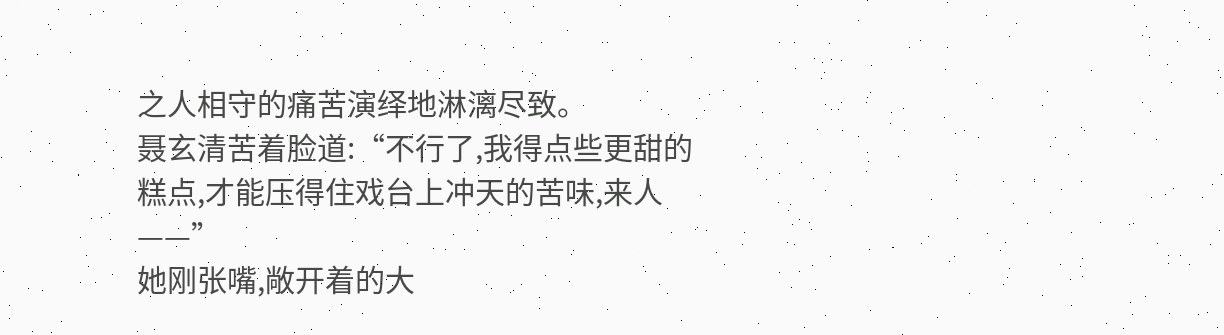之人相守的痛苦演绎地淋漓尽致。
聂玄清苦着脸道:“不行了,我得点些更甜的糕点,才能压得住戏台上冲天的苦味,来人——”
她刚张嘴,敞开着的大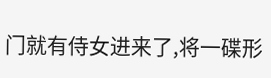门就有侍女进来了,将一碟形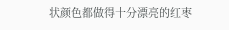状颜色都做得十分漂亮的红枣